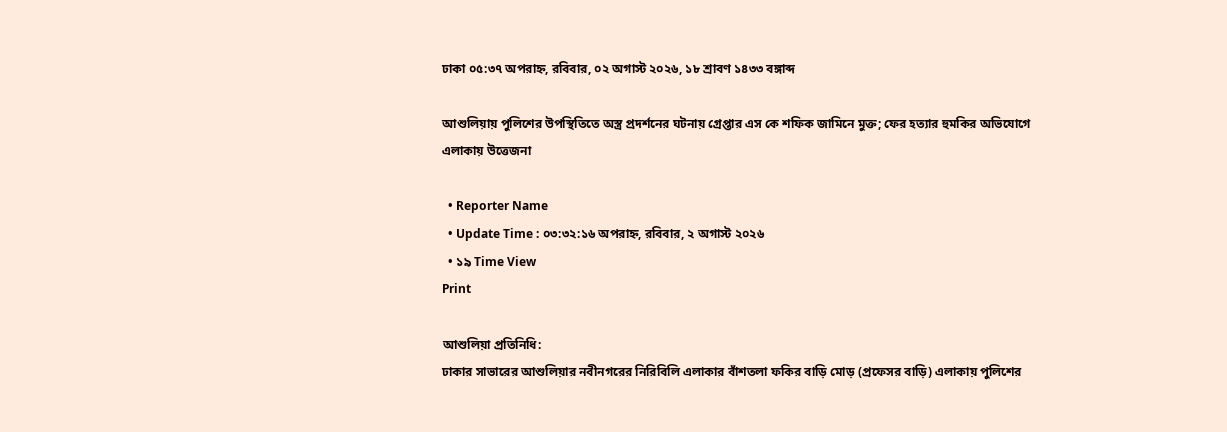ঢাকা ০৫:৩৭ অপরাহ্ন, রবিবার, ০২ অগাস্ট ২০২৬, ১৮ শ্রাবণ ১৪৩৩ বঙ্গাব্দ

আশুলিয়ায় পুলিশের উপস্থিতিতে অস্ত্র প্রদর্শনের ঘটনায় গ্রেপ্তার এস কে শফিক জামিনে মুক্ত; ফের হত্যার হুমকির অভিযোগে এলাকায় উত্তেজনা

  • Reporter Name
  • Update Time : ০৩:৩২:১৬ অপরাহ্ন, রবিবার, ২ অগাস্ট ২০২৬
  • ১৯ Time View
Print

আশুলিয়া প্রতিনিধি:
ঢাকার সাভারের আশুলিয়ার নবীনগরের নিরিবিলি এলাকার বাঁশতলা ফকির বাড়ি মোড় (প্রফেসর বাড়ি) এলাকায় পুলিশের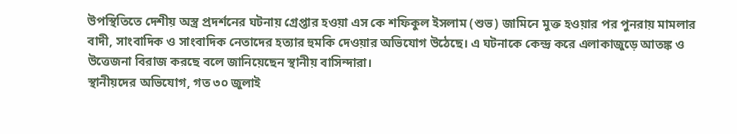উপস্থিতিতে দেশীয় অস্ত্র প্রদর্শনের ঘটনায় গ্রেপ্তার হওয়া এস কে শফিকুল ইসলাম (শুভ) জামিনে মুক্ত হওয়ার পর পুনরায় মামলার বাদী, সাংবাদিক ও সাংবাদিক নেতাদের হত্যার হুমকি দেওয়ার অভিযোগ উঠেছে। এ ঘটনাকে কেন্দ্র করে এলাকাজুড়ে আতঙ্ক ও উত্তেজনা বিরাজ করছে বলে জানিয়েছেন স্থানীয় বাসিন্দারা।
স্থানীয়দের অভিযোগ, গত ৩০ জুলাই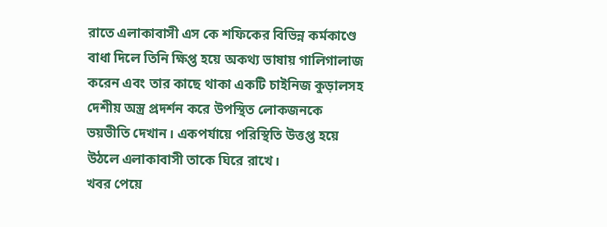রাতে এলাকাবাসী এস কে শফিকের বিভিন্ন কর্মকাণ্ডে বাধা দিলে তিনি ক্ষিপ্ত হয়ে অকথ্য ভাষায় গালিগালাজ করেন এবং তার কাছে থাকা একটি চাইনিজ কুড়ালসহ দেশীয় অস্ত্র প্রদর্শন করে উপস্থিত লোকজনকে ভয়ভীতি দেখান। একপর্যায়ে পরিস্থিতি উত্তপ্ত হয়ে উঠলে এলাকাবাসী তাকে ঘিরে রাখে।
খবর পেয়ে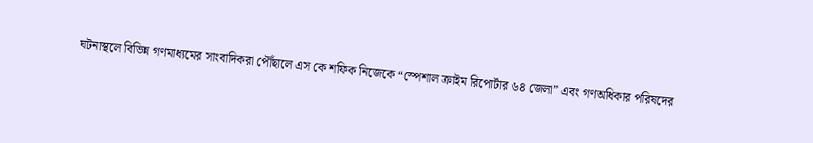ঘটনাস্থলে বিভিন্ন গণমাধ্যমের সাংবাদিকরা পৌঁছালে এস কে শফিক নিজেকে “স্পেশাল ক্রাইম রিপোর্টার ৬৪ জেলা” এবং গণঅধিকার পরিষদের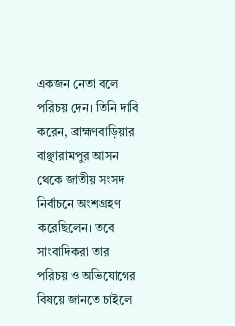একজন নেতা বলে পরিচয় দেন। তিনি দাবি করেন, ব্রাহ্মণবাড়িয়ার বাঞ্ছারামপুর আসন থেকে জাতীয় সংসদ নির্বাচনে অংশগ্রহণ করেছিলেন। তবে সাংবাদিকরা তার পরিচয় ও অভিযোগের বিষয়ে জানতে চাইলে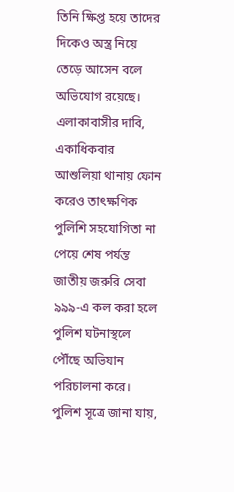তিনি ক্ষিপ্ত হয়ে তাদের দিকেও অস্ত্র নিয়ে তেড়ে আসেন বলে অভিযোগ রয়েছে।
এলাকাবাসীর দাবি, একাধিকবার আশুলিয়া থানায় ফোন করেও তাৎক্ষণিক পুলিশি সহযোগিতা না পেয়ে শেষ পর্যন্ত জাতীয় জরুরি সেবা ৯৯৯-এ কল করা হলে পুলিশ ঘটনাস্থলে পৌঁছে অভিযান পরিচালনা করে। পুলিশ সূত্রে জানা যায়,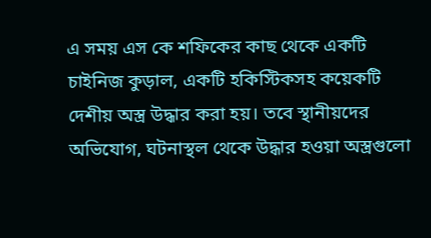এ সময় এস কে শফিকের কাছ থেকে একটি চাইনিজ কুড়াল, একটি হকিস্টিকসহ কয়েকটি দেশীয় অস্ত্র উদ্ধার করা হয়। তবে স্থানীয়দের অভিযোগ, ঘটনাস্থল থেকে উদ্ধার হওয়া অস্ত্রগুলো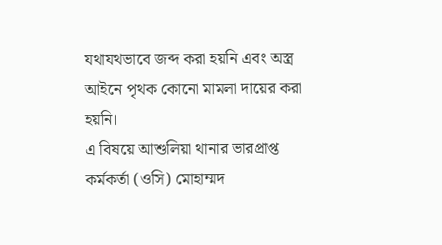যথাযথভাবে জব্দ করা হয়নি এবং অস্ত্র আইনে পৃথক কোনো মামলা দায়ের করা হয়নি।
এ বিষয়ে আশুলিয়া থানার ভারপ্রাপ্ত কর্মকর্তা (ওসি) মোহাম্মদ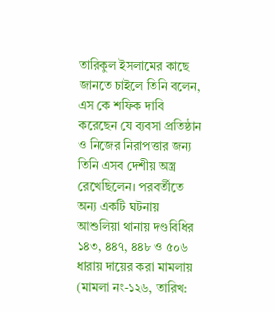তারিকুল ইসলামের কাছে জানতে চাইলে তিনি বলেন, এস কে শফিক দাবি করেছেন যে ব্যবসা প্রতিষ্ঠান ও নিজের নিরাপত্তার জন্য তিনি এসব দেশীয় অস্ত্র রেখেছিলেন। পরবর্তীতে অন্য একটি ঘটনায় আশুলিয়া থানায় দণ্ডবিধির ১৪৩, ৪৪৭, ৪৪৮ ও ৫০৬ ধারায় দায়ের করা মামলায় (মামলা নং-১২৬, তারিখ: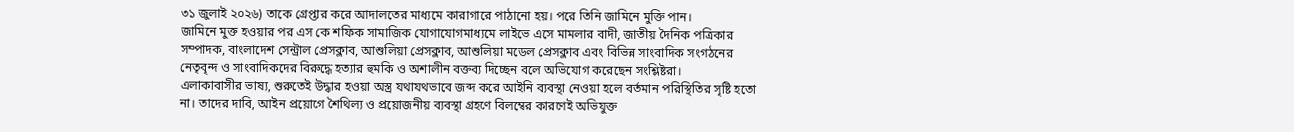৩১ জুলাই ২০২৬) তাকে গ্রেপ্তার করে আদালতের মাধ্যমে কারাগারে পাঠানো হয়। পরে তিনি জামিনে মুক্তি পান।
জামিনে মুক্ত হওয়ার পর এস কে শফিক সামাজিক যোগাযোগমাধ্যমে লাইভে এসে মামলার বাদী, জাতীয় দৈনিক পত্রিকার সম্পাদক, বাংলাদেশ সেন্ট্রাল প্রেসক্লাব, আশুলিয়া প্রেসক্লাব, আশুলিয়া মডেল প্রেসক্লাব এবং বিভিন্ন সাংবাদিক সংগঠনের নেতৃবৃন্দ ও সাংবাদিকদের বিরুদ্ধে হত্যার হুমকি ও অশালীন বক্তব্য দিচ্ছেন বলে অভিযোগ করেছেন সংশ্লিষ্টরা।
এলাকাবাসীর ভাষ্য, শুরুতেই উদ্ধার হওয়া অস্ত্র যথাযথভাবে জব্দ করে আইনি ব্যবস্থা নেওয়া হলে বর্তমান পরিস্থিতির সৃষ্টি হতো না। তাদের দাবি, আইন প্রয়োগে শৈথিল্য ও প্রয়োজনীয় ব্যবস্থা গ্রহণে বিলম্বের কারণেই অভিযুক্ত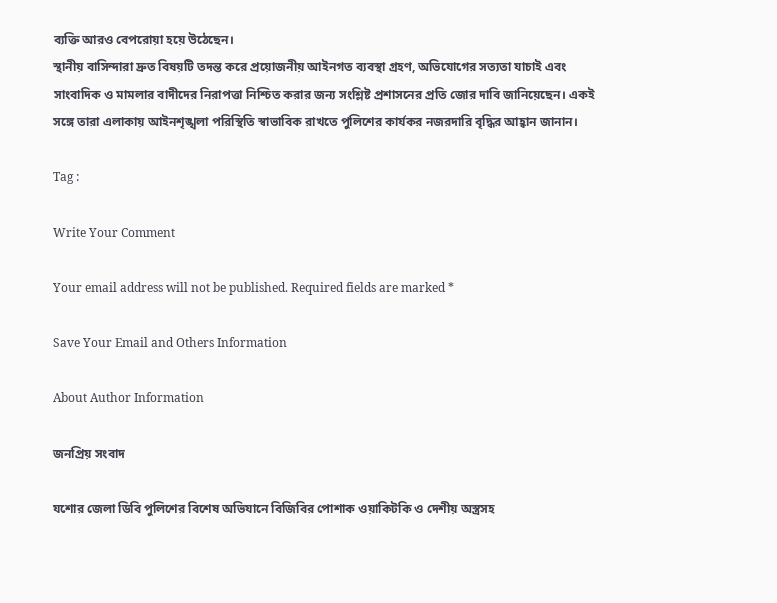ব্যক্তি আরও বেপরোয়া হয়ে উঠেছেন।
স্থানীয় বাসিন্দারা দ্রুত বিষয়টি তদন্ত করে প্রয়োজনীয় আইনগত ব্যবস্থা গ্রহণ, অভিযোগের সত্যতা যাচাই এবং সাংবাদিক ও মামলার বাদীদের নিরাপত্তা নিশ্চিত করার জন্য সংশ্লিষ্ট প্রশাসনের প্রতি জোর দাবি জানিয়েছেন। একই সঙ্গে তারা এলাকায় আইনশৃঙ্খলা পরিস্থিতি স্বাভাবিক রাখতে পুলিশের কার্যকর নজরদারি বৃদ্ধির আহ্বান জানান।

Tag :

Write Your Comment

Your email address will not be published. Required fields are marked *

Save Your Email and Others Information

About Author Information

জনপ্রিয় সংবাদ

যশোর জেলা ডিবি পুলিশের বিশেষ অভিযানে বিজিবির পোশাক ওয়াকিটকি ও দেশীয় অস্ত্রসহ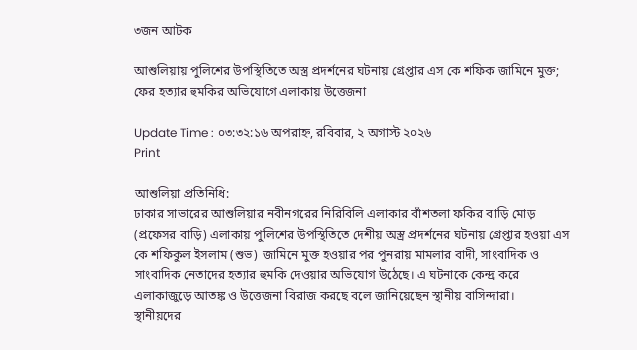৩জন আটক

আশুলিয়ায় পুলিশের উপস্থিতিতে অস্ত্র প্রদর্শনের ঘটনায় গ্রেপ্তার এস কে শফিক জামিনে মুক্ত; ফের হত্যার হুমকির অভিযোগে এলাকায় উত্তেজনা

Update Time : ০৩:৩২:১৬ অপরাহ্ন, রবিবার, ২ অগাস্ট ২০২৬
Print

আশুলিয়া প্রতিনিধি:
ঢাকার সাভারের আশুলিয়ার নবীনগরের নিরিবিলি এলাকার বাঁশতলা ফকির বাড়ি মোড় (প্রফেসর বাড়ি) এলাকায় পুলিশের উপস্থিতিতে দেশীয় অস্ত্র প্রদর্শনের ঘটনায় গ্রেপ্তার হওয়া এস কে শফিকুল ইসলাম (শুভ) জামিনে মুক্ত হওয়ার পর পুনরায় মামলার বাদী, সাংবাদিক ও সাংবাদিক নেতাদের হত্যার হুমকি দেওয়ার অভিযোগ উঠেছে। এ ঘটনাকে কেন্দ্র করে এলাকাজুড়ে আতঙ্ক ও উত্তেজনা বিরাজ করছে বলে জানিয়েছেন স্থানীয় বাসিন্দারা।
স্থানীয়দের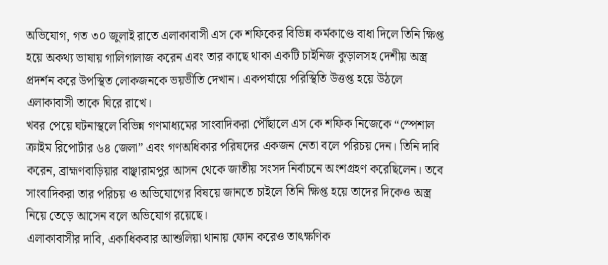অভিযোগ, গত ৩০ জুলাই রাতে এলাকাবাসী এস কে শফিকের বিভিন্ন কর্মকাণ্ডে বাধা দিলে তিনি ক্ষিপ্ত হয়ে অকথ্য ভাষায় গালিগালাজ করেন এবং তার কাছে থাকা একটি চাইনিজ কুড়ালসহ দেশীয় অস্ত্র প্রদর্শন করে উপস্থিত লোকজনকে ভয়ভীতি দেখান। একপর্যায়ে পরিস্থিতি উত্তপ্ত হয়ে উঠলে এলাকাবাসী তাকে ঘিরে রাখে।
খবর পেয়ে ঘটনাস্থলে বিভিন্ন গণমাধ্যমের সাংবাদিকরা পৌঁছালে এস কে শফিক নিজেকে “স্পেশাল ক্রাইম রিপোর্টার ৬৪ জেলা” এবং গণঅধিকার পরিষদের একজন নেতা বলে পরিচয় দেন। তিনি দাবি করেন, ব্রাহ্মণবাড়িয়ার বাঞ্ছারামপুর আসন থেকে জাতীয় সংসদ নির্বাচনে অংশগ্রহণ করেছিলেন। তবে সাংবাদিকরা তার পরিচয় ও অভিযোগের বিষয়ে জানতে চাইলে তিনি ক্ষিপ্ত হয়ে তাদের দিকেও অস্ত্র নিয়ে তেড়ে আসেন বলে অভিযোগ রয়েছে।
এলাকাবাসীর দাবি, একাধিকবার আশুলিয়া থানায় ফোন করেও তাৎক্ষণিক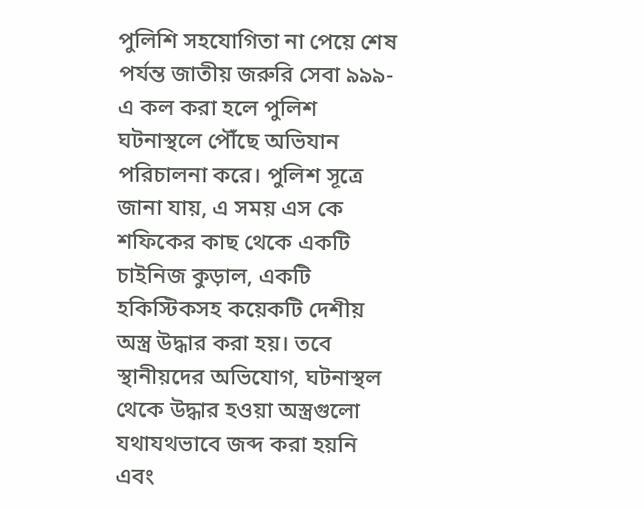পুলিশি সহযোগিতা না পেয়ে শেষ পর্যন্ত জাতীয় জরুরি সেবা ৯৯৯-এ কল করা হলে পুলিশ ঘটনাস্থলে পৌঁছে অভিযান পরিচালনা করে। পুলিশ সূত্রে জানা যায়, এ সময় এস কে শফিকের কাছ থেকে একটি চাইনিজ কুড়াল, একটি হকিস্টিকসহ কয়েকটি দেশীয় অস্ত্র উদ্ধার করা হয়। তবে স্থানীয়দের অভিযোগ, ঘটনাস্থল থেকে উদ্ধার হওয়া অস্ত্রগুলো যথাযথভাবে জব্দ করা হয়নি এবং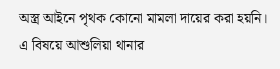অস্ত্র আইনে পৃথক কোনো মামলা দায়ের করা হয়নি।
এ বিষয়ে আশুলিয়া থানার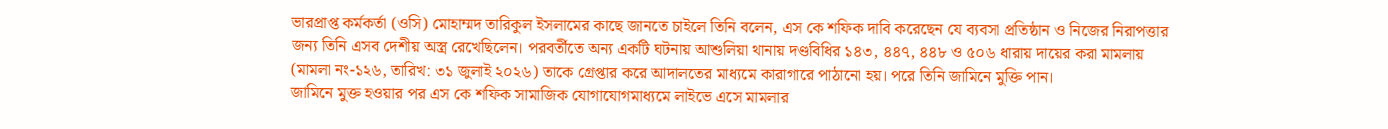ভারপ্রাপ্ত কর্মকর্তা (ওসি) মোহাম্মদ তারিকুল ইসলামের কাছে জানতে চাইলে তিনি বলেন, এস কে শফিক দাবি করেছেন যে ব্যবসা প্রতিষ্ঠান ও নিজের নিরাপত্তার জন্য তিনি এসব দেশীয় অস্ত্র রেখেছিলেন। পরবর্তীতে অন্য একটি ঘটনায় আশুলিয়া থানায় দণ্ডবিধির ১৪৩, ৪৪৭, ৪৪৮ ও ৫০৬ ধারায় দায়ের করা মামলায় (মামলা নং-১২৬, তারিখ: ৩১ জুলাই ২০২৬) তাকে গ্রেপ্তার করে আদালতের মাধ্যমে কারাগারে পাঠানো হয়। পরে তিনি জামিনে মুক্তি পান।
জামিনে মুক্ত হওয়ার পর এস কে শফিক সামাজিক যোগাযোগমাধ্যমে লাইভে এসে মামলার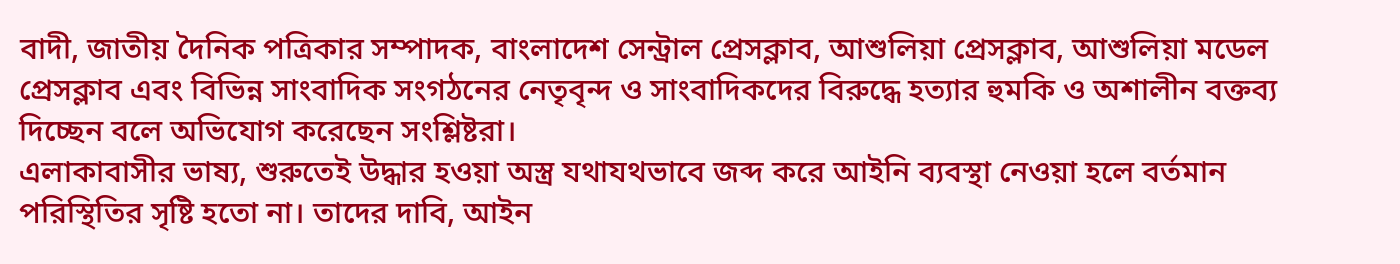বাদী, জাতীয় দৈনিক পত্রিকার সম্পাদক, বাংলাদেশ সেন্ট্রাল প্রেসক্লাব, আশুলিয়া প্রেসক্লাব, আশুলিয়া মডেল প্রেসক্লাব এবং বিভিন্ন সাংবাদিক সংগঠনের নেতৃবৃন্দ ও সাংবাদিকদের বিরুদ্ধে হত্যার হুমকি ও অশালীন বক্তব্য দিচ্ছেন বলে অভিযোগ করেছেন সংশ্লিষ্টরা।
এলাকাবাসীর ভাষ্য, শুরুতেই উদ্ধার হওয়া অস্ত্র যথাযথভাবে জব্দ করে আইনি ব্যবস্থা নেওয়া হলে বর্তমান পরিস্থিতির সৃষ্টি হতো না। তাদের দাবি, আইন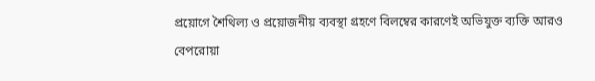প্রয়োগে শৈথিল্য ও প্রয়োজনীয় ব্যবস্থা গ্রহণে বিলম্বের কারণেই অভিযুক্ত ব্যক্তি আরও বেপরোয়া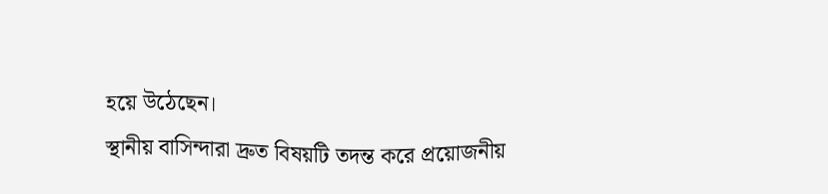হয়ে উঠেছেন।
স্থানীয় বাসিন্দারা দ্রুত বিষয়টি তদন্ত করে প্রয়োজনীয়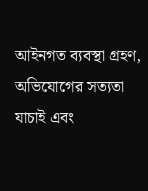আইনগত ব্যবস্থা গ্রহণ, অভিযোগের সত্যতা যাচাই এবং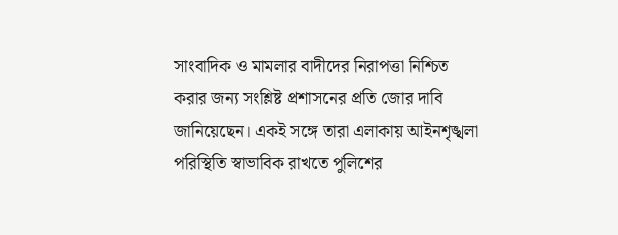সাংবাদিক ও মামলার বাদীদের নিরাপত্তা নিশ্চিত করার জন্য সংশ্লিষ্ট প্রশাসনের প্রতি জোর দাবি জানিয়েছেন। একই সঙ্গে তারা এলাকায় আইনশৃঙ্খলা পরিস্থিতি স্বাভাবিক রাখতে পুলিশের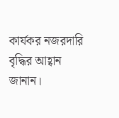কার্যকর নজরদারি বৃদ্ধির আহ্বান জানান।